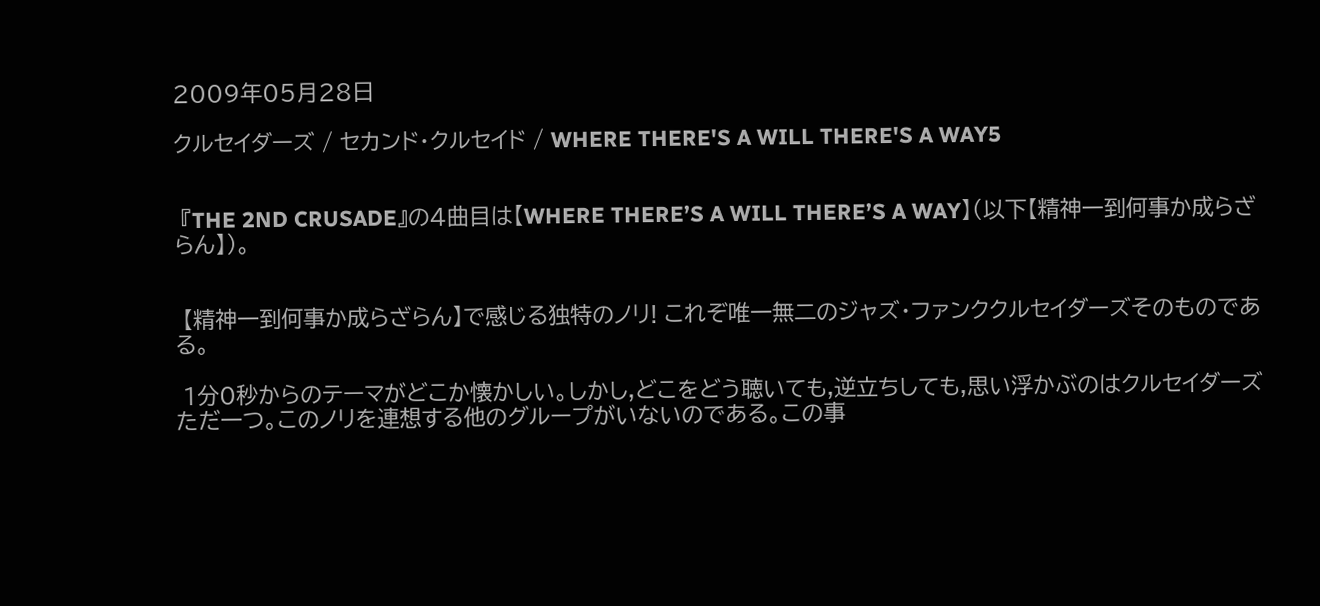2009年05月28日

クルセイダーズ / セカンド・クルセイド / WHERE THERE'S A WILL THERE'S A WAY5


 『THE 2ND CRUSADE』の4曲目は【WHERE THERE’S A WILL THERE’S A WAY】(以下【精神一到何事か成らざらん】)。


 【精神一到何事か成らざらん】で感じる独特のノリ! これぞ唯一無二のジャズ・ファンククルセイダーズそのものである。

 1分0秒からのテーマがどこか懐かしい。しかし,どこをどう聴いても,逆立ちしても,思い浮かぶのはクルセイダーズただ一つ。このノリを連想する他のグループがいないのである。この事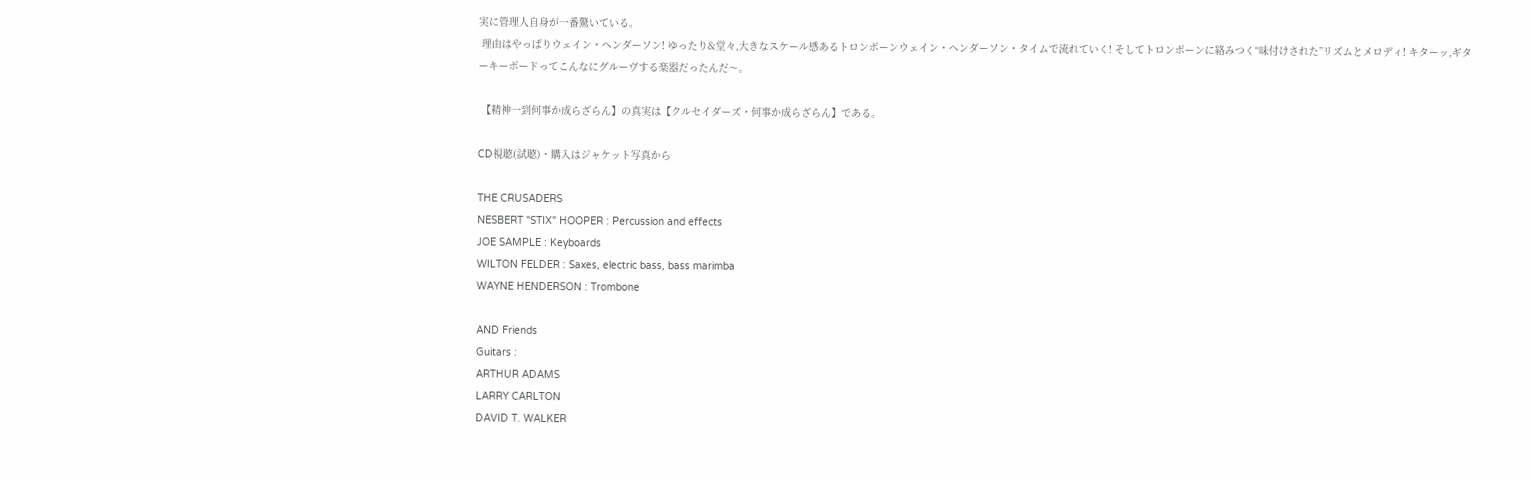実に管理人自身が一番驚いている。
 理由はやっぱりウェイン・ヘンダーソン! ゆったり&堂々,大きなスケール感あるトロンボーンウェイン・ヘンダーソン・タイムで流れていく! そしてトロンボーンに絡みつく“味付けされた”リズムとメロディ! キターッ,ギターキーボードってこんなにグルーヴする楽器だったんだ〜。

 【精神一到何事か成らざらん】の真実は【クルセイダーズ・何事か成らざらん】である。

CD視聴(試聴)・購入はジャケット写真から

THE CRUSADERS
NESBERT "STIX" HOOPER : Percussion and effects
JOE SAMPLE : Keyboards
WILTON FELDER : Saxes, electric bass, bass marimba
WAYNE HENDERSON : Trombone

AND Friends
Guitars :
ARTHUR ADAMS
LARRY CARLTON
DAVID T. WALKER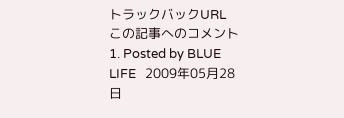トラックバックURL
この記事へのコメント
1. Posted by BLUE LIFE   2009年05月28日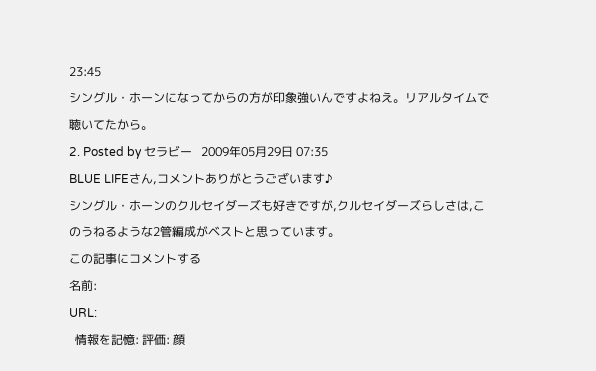23:45
シングル・ホーンになってからの方が印象強いんですよねえ。リアルタイムで聴いてたから。
2. Posted by セラビー   2009年05月29日 07:35
BLUE LIFEさん,コメントありがとうございます♪
シングル・ホーンのクルセイダーズも好きですが,クルセイダーズらしさは,このうねるような2管編成がベストと思っています。
この記事にコメントする
名前:
URL:
  情報を記憶: 評価: 顔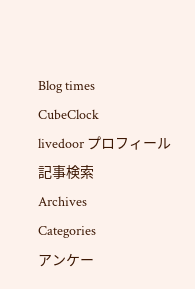Blog times
CubeClock
livedoor プロフィール
記事検索
Archives
Categories
アンケー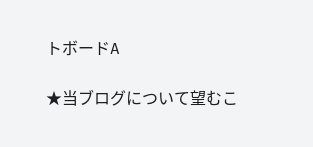トボードA

★当ブログについて望むこ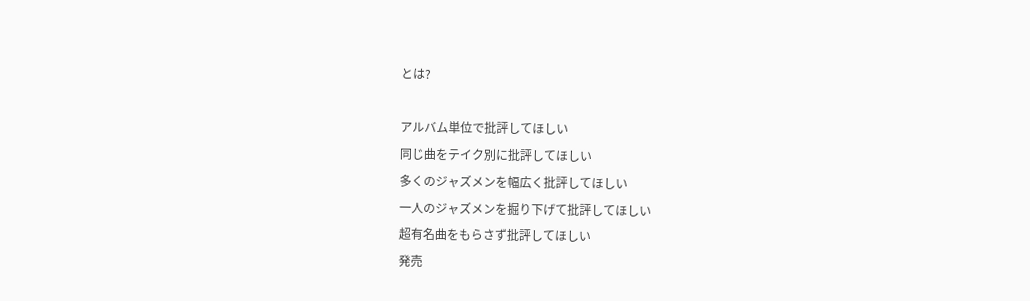とは?

アルバム単位で批評してほしい
同じ曲をテイク別に批評してほしい
多くのジャズメンを幅広く批評してほしい
一人のジャズメンを掘り下げて批評してほしい
超有名曲をもらさず批評してほしい
発売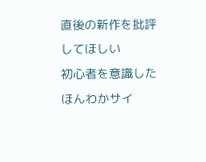直後の新作を批評してほしい
初心者を意識したほんわかサイ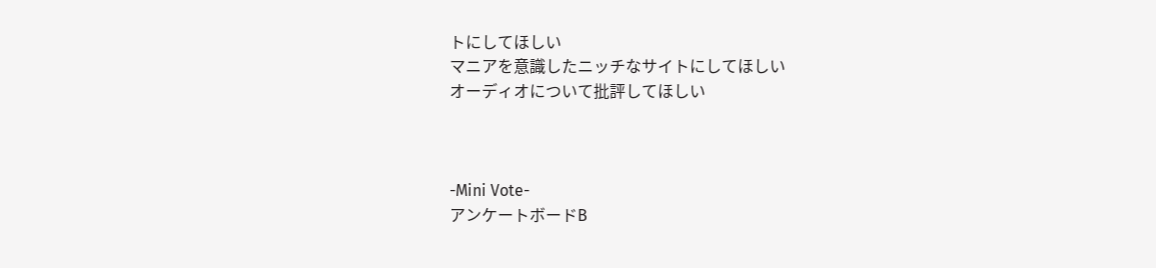トにしてほしい
マニアを意識したニッチなサイトにしてほしい
オーディオについて批評してほしい



-Mini Vote-
アンケートボードB